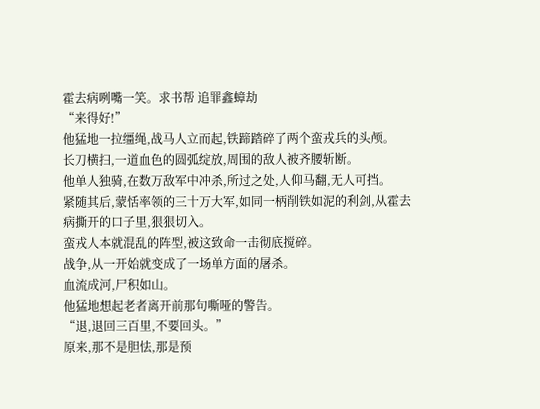霍去病咧嘴一笑。求书帮 追罪鑫蟑劫
“来得好!”
他猛地一拉缰绳,战马人立而起,铁蹄踏碎了两个蛮戎兵的头颅。
长刀横扫,一道血色的圆弧绽放,周围的敌人被齐腰斩断。
他单人独骑,在数万敌军中冲杀,所过之处,人仰马翻,无人可挡。
紧随其后,蒙恬率领的三十万大军,如同一柄削铁如泥的利剑,从霍去病撕开的口子里,狠狠切入。
蛮戎人本就混乱的阵型,被这致命一击彻底搅碎。
战争,从一开始就变成了一场单方面的屠杀。
血流成河,尸积如山。
他猛地想起老者离开前那句嘶哑的警告。
“退,退回三百里,不要回头。”
原来,那不是胆怯,那是预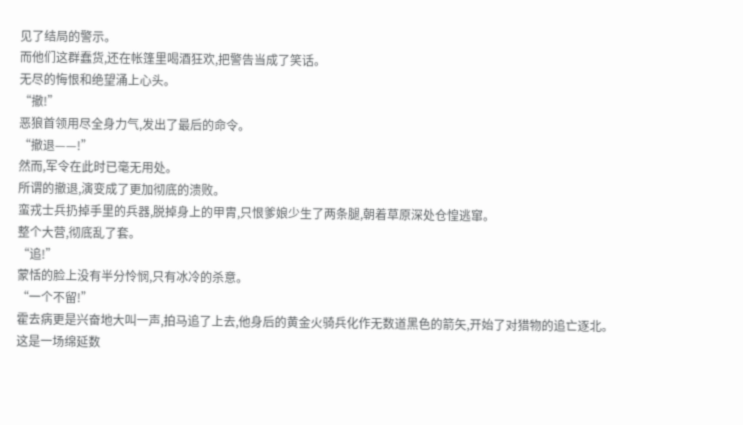见了结局的警示。
而他们这群蠢货,还在帐篷里喝酒狂欢,把警告当成了笑话。
无尽的悔恨和绝望涌上心头。
“撤!”
恶狼首领用尽全身力气,发出了最后的命令。
“撤退——!”
然而,军令在此时已毫无用处。
所谓的撤退,演变成了更加彻底的溃败。
蛮戎士兵扔掉手里的兵器,脱掉身上的甲胄,只恨爹娘少生了两条腿,朝着草原深处仓惶逃窜。
整个大营,彻底乱了套。
“追!”
蒙恬的脸上没有半分怜悯,只有冰冷的杀意。
“一个不留!”
霍去病更是兴奋地大叫一声,拍马追了上去,他身后的黄金火骑兵化作无数道黑色的箭矢,开始了对猎物的追亡逐北。
这是一场绵延数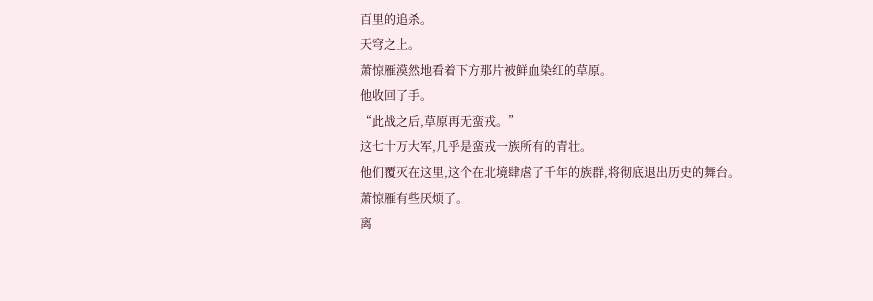百里的追杀。
天穹之上。
萧惊雁漠然地看着下方那片被鲜血染红的草原。
他收回了手。
“此战之后,草原再无蛮戎。”
这七十万大军,几乎是蛮戎一族所有的青壮。
他们覆灭在这里,这个在北境肆虐了千年的族群,将彻底退出历史的舞台。
萧惊雁有些厌烦了。
离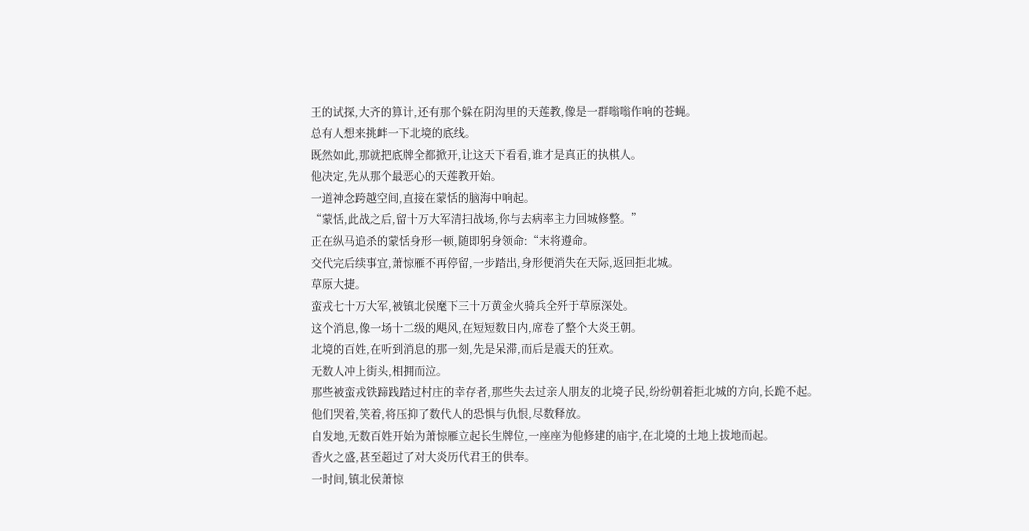王的试探,大齐的算计,还有那个躲在阴沟里的天莲教,像是一群嗡嗡作响的苍蝇。
总有人想来挑衅一下北境的底线。
既然如此,那就把底牌全都掀开,让这天下看看,谁才是真正的执棋人。
他决定,先从那个最恶心的天莲教开始。
一道神念跨越空间,直接在蒙恬的脑海中响起。
“蒙恬,此战之后,留十万大军清扫战场,你与去病率主力回城修整。”
正在纵马追杀的蒙恬身形一顿,随即躬身领命:“末将遵命。
交代完后续事宜,萧惊雁不再停留,一步踏出,身形便消失在天际,返回拒北城。
草原大捷。
蛮戎七十万大军,被镇北侯麾下三十万黄金火骑兵全歼于草原深处。
这个消息,像一场十二级的飓风,在短短数日内,席卷了整个大炎王朝。
北境的百姓,在听到消息的那一刻,先是呆滞,而后是震天的狂欢。
无数人冲上街头,相拥而泣。
那些被蛮戎铁蹄践踏过村庄的幸存者,那些失去过亲人朋友的北境子民,纷纷朝着拒北城的方向,长跪不起。
他们哭着,笑着,将压抑了数代人的恐惧与仇恨,尽数释放。
自发地,无数百姓开始为萧惊雁立起长生牌位,一座座为他修建的庙宇,在北境的土地上拔地而起。
香火之盛,甚至超过了对大炎历代君王的供奉。
一时间,镇北侯萧惊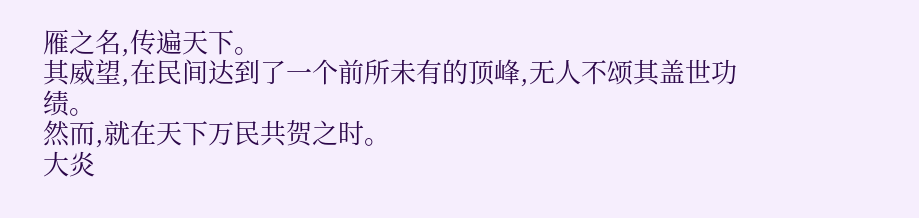雁之名,传遍天下。
其威望,在民间达到了一个前所未有的顶峰,无人不颂其盖世功绩。
然而,就在天下万民共贺之时。
大炎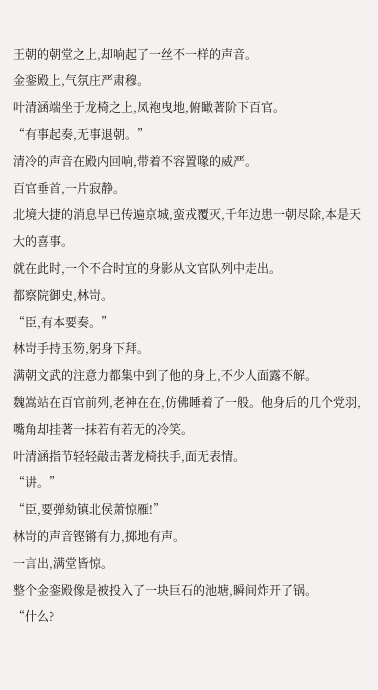王朝的朝堂之上,却响起了一丝不一样的声音。
金銮殿上,气氛庄严肃穆。
叶清涵端坐于龙椅之上,凤袍曳地,俯瞰著阶下百官。
“有事起奏,无事退朝。”
清冷的声音在殿内回响,带着不容置喙的威严。
百官垂首,一片寂静。
北境大捷的消息早已传遍京城,蛮戎覆灭,千年边患一朝尽除,本是天大的喜事。
就在此时,一个不合时宜的身影从文官队列中走出。
都察院御史,林岢。
“臣,有本要奏。”
林岢手持玉笏,躬身下拜。
满朝文武的注意力都集中到了他的身上,不少人面露不解。
魏嵩站在百官前列,老神在在,仿佛睡着了一般。他身后的几个党羽,嘴角却挂著一抹若有若无的冷笑。
叶清涵指节轻轻敲击著龙椅扶手,面无表情。
“讲。”
“臣,要弹劾镇北侯萧惊雁!”
林岢的声音铿锵有力,掷地有声。
一言出,满堂皆惊。
整个金銮殿像是被投入了一块巨石的池塘,瞬间炸开了锅。
“什么?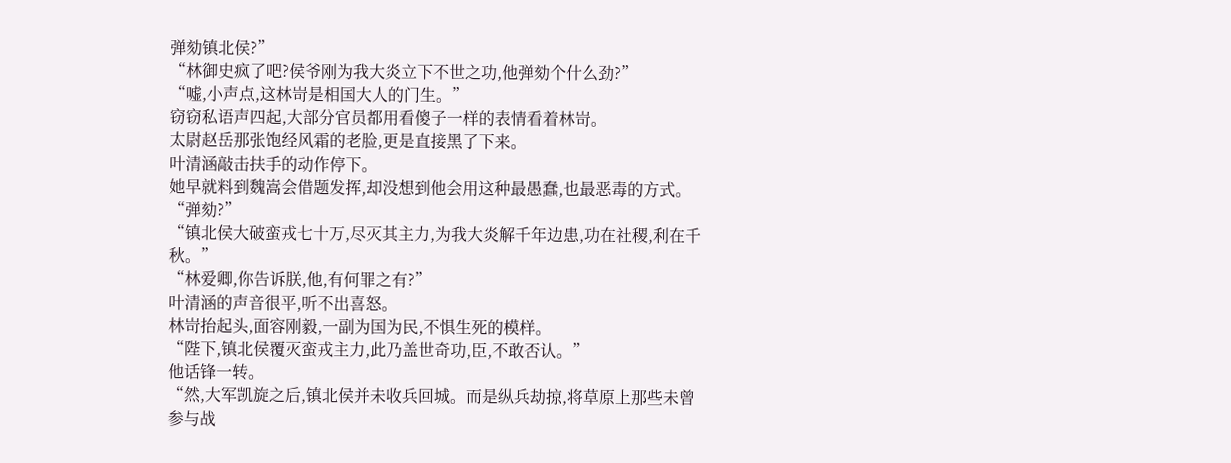弹劾镇北侯?”
“林御史疯了吧?侯爷刚为我大炎立下不世之功,他弹劾个什么劲?”
“嘘,小声点,这林岢是相国大人的门生。”
窃窃私语声四起,大部分官员都用看傻子一样的表情看着林岢。
太尉赵岳那张饱经风霜的老脸,更是直接黑了下来。
叶清涵敲击扶手的动作停下。
她早就料到魏嵩会借题发挥,却没想到他会用这种最愚蠢,也最恶毒的方式。
“弹劾?”
“镇北侯大破蛮戎七十万,尽灭其主力,为我大炎解千年边患,功在社稷,利在千秋。”
“林爱卿,你告诉朕,他,有何罪之有?”
叶清涵的声音很平,听不出喜怒。
林岢抬起头,面容刚毅,一副为国为民,不惧生死的模样。
“陛下,镇北侯覆灭蛮戎主力,此乃盖世奇功,臣,不敢否认。”
他话锋一转。
“然,大军凯旋之后,镇北侯并未收兵回城。而是纵兵劫掠,将草原上那些未曾参与战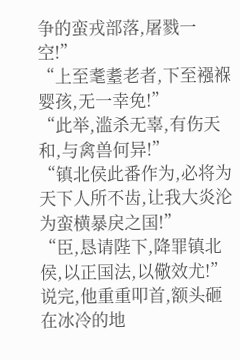争的蛮戎部落,屠戮一空!”
“上至耄耋老者,下至襁褓婴孩,无一幸免!”
“此举,滥杀无辜,有伤天和,与禽兽何异!”
“镇北侯此番作为,必将为天下人所不齿,让我大炎沦为蛮横暴戾之国!”
“臣,恳请陛下,降罪镇北侯,以正国法,以儆效尤!”
说完,他重重叩首,额头砸在冰冷的地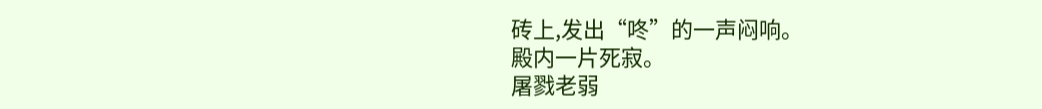砖上,发出“咚”的一声闷响。
殿内一片死寂。
屠戮老弱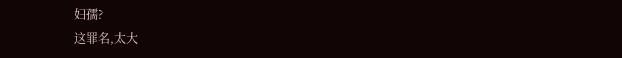妇孺?
这罪名,太大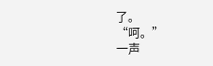了。
“呵。”
一声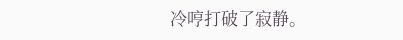冷哼打破了寂静。